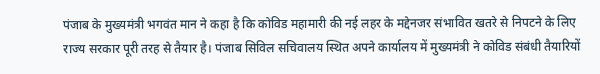पंजाब के मुख्यमंत्री भगवंत मान ने कहा है कि कोविड महामारी की नई लहर के मद्देनजर संभावित खतरे से निपटने के लिए राज्य सरकार पूरी तरह से तैयार है। पंजाब सिविल सचिवालय स्थित अपने कार्यालय में मुख्यमंत्री ने कोविड संबंधी तैयारियों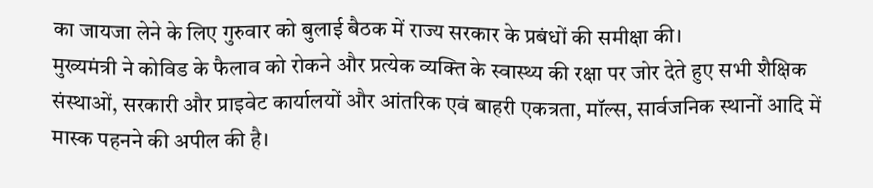का जायजा लेने के लिए गुरुवार को बुलाई बैठक में राज्य सरकार के प्रबंधों की समीक्षा की।
मुख्यमंत्री ने कोविड के फैलाव को रोकने और प्रत्येक व्यक्ति के स्वास्थ्य की रक्षा पर जोर देते हुए सभी शैक्षिक संस्थाओं, सरकारी और प्राइवेट कार्यालयों और आंतरिक एवं बाहरी एकत्रता, मॉल्स, सार्वजनिक स्थानों आदि में मास्क पहनने की अपील की है।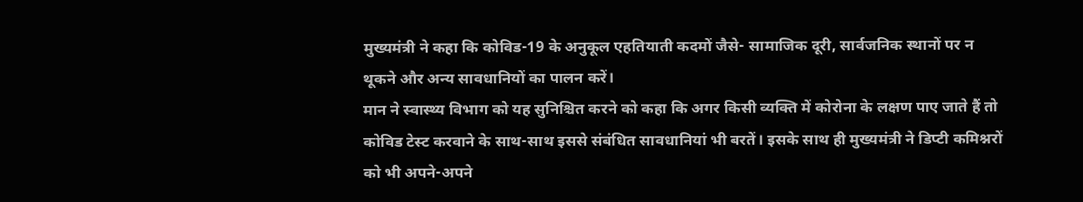मुख्यमंत्री ने कहा कि कोविड-19 के अनुकूल एहतियाती कदमों जैसे- सामाजिक दूरी, सार्वजनिक स्थानों पर न थूकने और अन्य सावधानियों का पालन करें।
मान ने स्वास्थ्य विभाग को यह सुनिश्चित करने को कहा कि अगर किसी व्यक्ति में कोरोना के लक्षण पाए जाते हैं तो कोविड टेस्ट करवाने के साथ-साथ इससे संबंधित सावधानियां भी बरतें। इसके साथ ही मुख्यमंत्री ने डिप्टी कमिश्नरों को भी अपने-अपने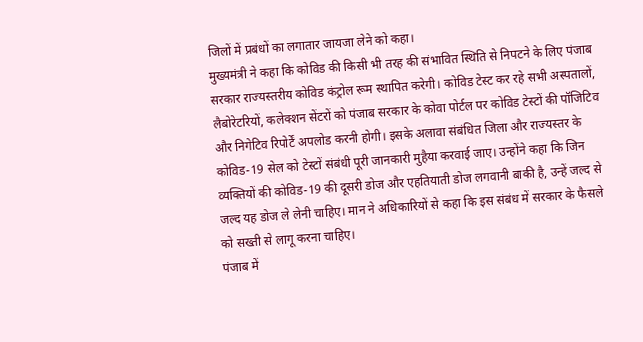जिलों में प्रबंधों का लगातार जायजा लेने को कहा।
मुख्यमंत्री ने कहा कि कोविड की किसी भी तरह की संभावित स्थिति से निपटने के लिए पंजाब सरकार राज्यस्तरीय कोविड कंट्रोल रूम स्थापित करेगी। कोविड टेस्ट कर रहे सभी अस्पतालों, लैबोरेटरियों, कलेक्शन सेंटरों को पंजाब सरकार के कोवा पोर्टल पर कोविड टेस्टों की पॉजिटिव और निगेटिव रिपोर्टें अपलोड करनी होगी। इसके अलावा संबंधित जिला और राज्यस्तर के कोविड-19 सेल को टेस्टों संबंधी पूरी जानकारी मुहैया करवाई जाए। उन्होंने कहा कि जिन व्यक्तियों की कोविड-19 की दूसरी डोज और एहतियाती डोज लगवानी बाकी है, उन्हें जल्द से जल्द यह डोज ले लेनी चाहिए। मान ने अधिकारियों से कहा कि इस संबंध में सरकार के फैसले को सख्ती से लागू करना चाहिए।
पंजाब में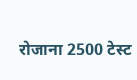रोजाना 2500 टेस्ट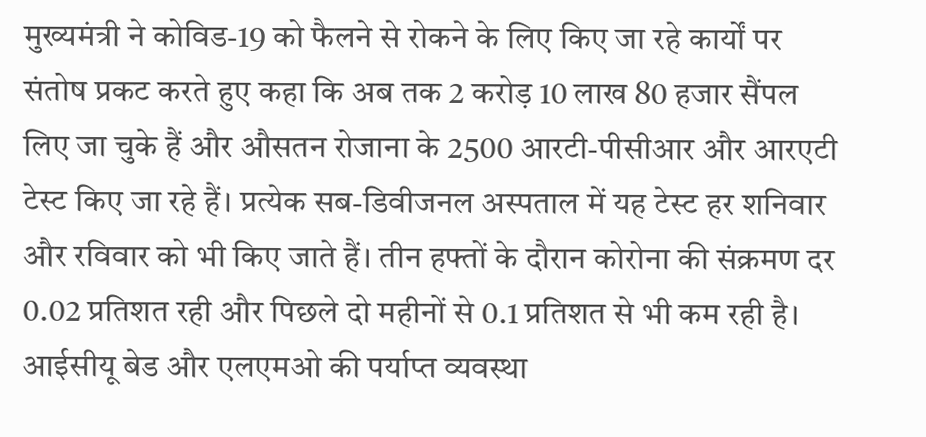मुख्यमंत्री ने कोविड-19 को फैलने से रोकने के लिए किए जा रहे कार्यों पर संतोष प्रकट करते हुए कहा कि अब तक 2 करोड़ 10 लाख 80 हजार सैंपल लिए जा चुके हैं और औसतन रोजाना के 2500 आरटी-पीसीआर और आरएटी टेस्ट किए जा रहे हैं। प्रत्येक सब-डिवीजनल अस्पताल में यह टेस्ट हर शनिवार और रविवार को भी किए जाते हैं। तीन हफ्तों के दौरान कोरोना की संक्रमण दर 0.02 प्रतिशत रही और पिछले दो महीनों से 0.1 प्रतिशत से भी कम रही है।
आईसीयू बेड और एलएमओ की पर्याप्त व्यवस्था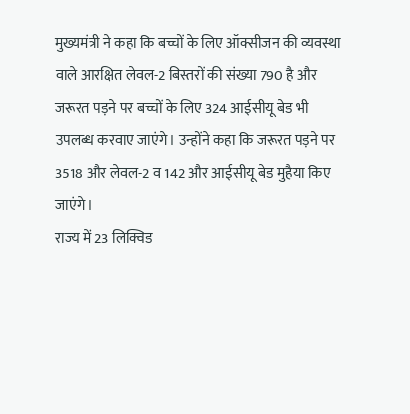मुख्यमंत्री ने कहा कि बच्चों के लिए ऑक्सीजन की व्यवस्था वाले आरक्षित लेवल-2 बिस्तरों की संख्या 790 है और जरूरत पड़ने पर बच्चों के लिए 324 आईसीयू बेड भी उपलब्ध करवाए जाएंगे। उन्होंने कहा कि जरूरत पड़ने पर 3518 और लेवल-2 व 142 और आईसीयू बेड मुहैया किए जाएंगे।
राज्य में 23 लिक्विड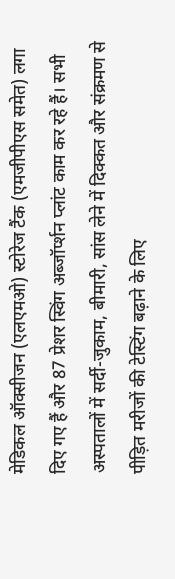मेडिकल ऑक्सीजन (एलएमओ) स्टोरेज टैंक (एमजीपीएस समेत) लगा दिए गए हैं और 87 प्रेशर स्विंग अब्जॉर्प्शन प्लांट काम कर रहे हैं। सभी अस्पतालों में सर्दी-जुकाम, बीमारी, सांस लेने में दिक्कत और संक्रमण से पीड़ित मरीजों की टेस्टिंग बढ़ाने के लिए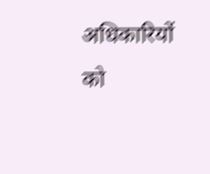अधिकारियों को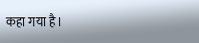कहा गया है।